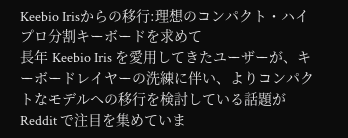Keebio Irisからの移行:理想のコンパクト・ハイプロ分割キーボードを求めて
長年 Keebio Iris を愛用してきたユーザーが、キーボードレイヤーの洗練に伴い、よりコンパクトなモデルへの移行を検討している話題が Reddit で注目を集めていま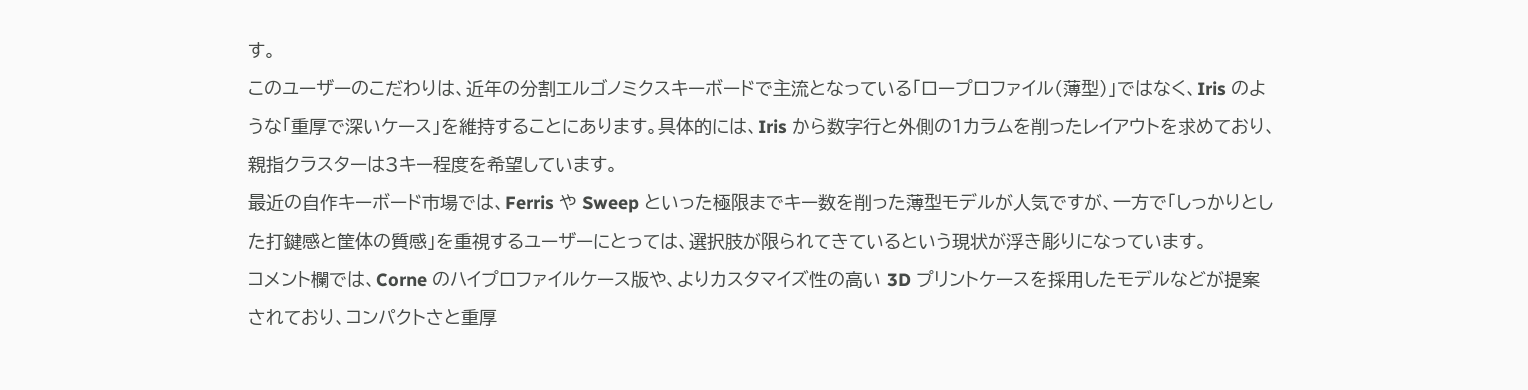す。
このユーザーのこだわりは、近年の分割エルゴノミクスキーボードで主流となっている「ロープロファイル(薄型)」ではなく、Iris のような「重厚で深いケース」を維持することにあります。具体的には、Iris から数字行と外側の1カラムを削ったレイアウトを求めており、親指クラスターは3キー程度を希望しています。
最近の自作キーボード市場では、Ferris や Sweep といった極限までキー数を削った薄型モデルが人気ですが、一方で「しっかりとした打鍵感と筐体の質感」を重視するユーザーにとっては、選択肢が限られてきているという現状が浮き彫りになっています。
コメント欄では、Corne のハイプロファイルケース版や、よりカスタマイズ性の高い 3D プリントケースを採用したモデルなどが提案されており、コンパクトさと重厚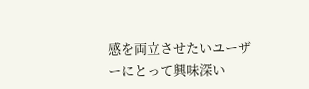感を両立させたいユーザーにとって興味深い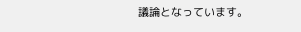議論となっています。